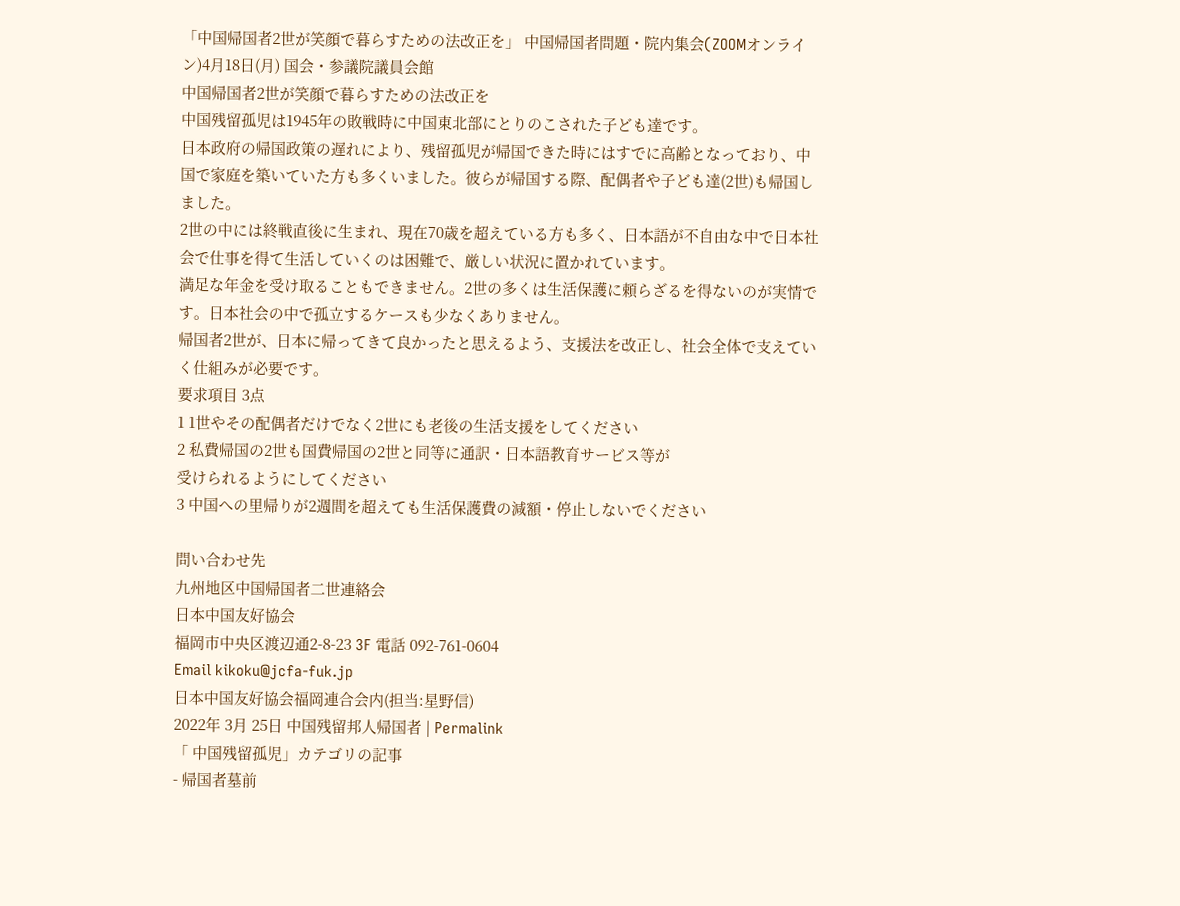「中国帰国者2世が笑顔で暮らすための法改正を」 中国帰国者問題・院内集会(ZOOMオンライン)4月18日(月) 国会・参議院議員会館
中国帰国者2世が笑顔で暮らすための法改正を
中国残留孤児は1945年の敗戦時に中国東北部にとりのこされた子ども達です。
日本政府の帰国政策の遅れにより、残留孤児が帰国できた時にはすでに高齢となっており、中国で家庭を築いていた方も多くいました。彼らが帰国する際、配偶者や子ども達(2世)も帰国しました。
2世の中には終戦直後に生まれ、現在70歳を超えている方も多く、日本語が不自由な中で日本社会で仕事を得て生活していくのは困難で、厳しい状況に置かれています。
満足な年金を受け取ることもできません。2世の多くは生活保護に頼らざるを得ないのが実情です。日本社会の中で孤立するケースも少なくありません。
帰国者2世が、日本に帰ってきて良かったと思えるよう、支援法を改正し、社会全体で支えていく仕組みが必要です。
要求項目 3点
1 1世やその配偶者だけでなく2世にも老後の生活支援をしてください
2 私費帰国の2世も国費帰国の2世と同等に通訳・日本語教育サービス等が
受けられるようにしてください
3 中国への里帰りが2週間を超えても生活保護費の減額・停止しないでください

問い合わせ先
九州地区中国帰国者二世連絡会
日本中国友好協会
福岡市中央区渡辺通2-8-23 3F 電話 092-761-0604
Email kikoku@jcfa-fuk.jp
日本中国友好協会福岡連合会内(担当:星野信)
2022年 3月 25日 中国残留邦人帰国者 | Permalink
「 中国残留孤児」カテゴリの記事
- 帰国者墓前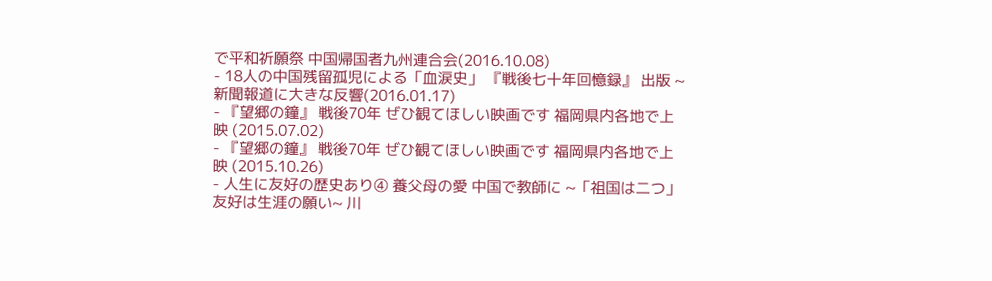で平和祈願祭 中国帰国者九州連合会(2016.10.08)
- 18人の中国残留孤児による「血涙史」 『戦後七十年回憶録』 出版 ~新聞報道に大きな反響(2016.01.17)
- 『望郷の鐘』 戦後70年 ぜひ観てほしい映画です 福岡県内各地で上映 (2015.07.02)
- 『望郷の鐘』 戦後70年 ぜひ観てほしい映画です 福岡県内各地で上映 (2015.10.26)
- 人生に友好の歴史あり④ 養父母の愛 中国で教師に ~「祖国は二つ」友好は生涯の願い~ 川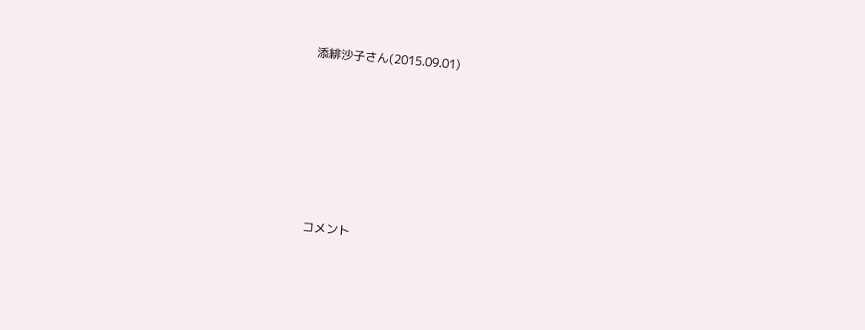添緋沙子さん(2015.09.01)









コメント